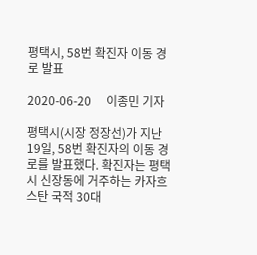평택시, 58번 확진자 이동 경로 발표

2020-06-20     이종민 기자

평택시(시장 정장선)가 지난 19일, 58번 확진자의 이동 경로를 발표했다. 확진자는 평택시 신장동에 거주하는 카자흐스탄 국적 30대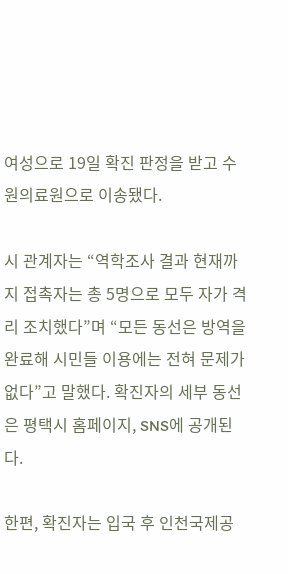여성으로 19일 확진 판정을 받고 수원의료원으로 이송됐다.

시 관계자는 “역학조사 결과 현재까지 접촉자는 총 5명으로 모두 자가 격리 조치했다”며 “모든 동선은 방역을 완료해 시민들 이용에는 전혀 문제가 없다”고 말했다. 확진자의 세부 동선은 평택시 홈페이지, SNS에 공개된다.

한편, 확진자는 입국 후 인천국제공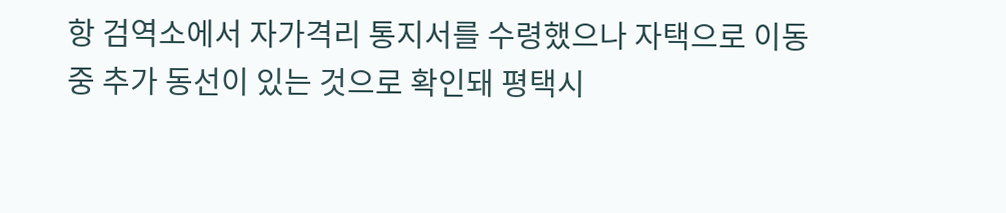항 검역소에서 자가격리 통지서를 수령했으나 자택으로 이동 중 추가 동선이 있는 것으로 확인돼 평택시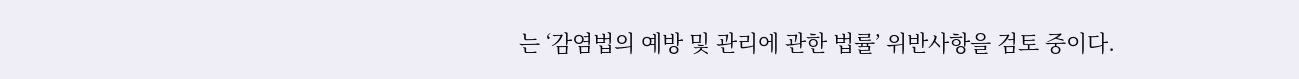는 ‘감염법의 예방 및 관리에 관한 법률’ 위반사항을 검토 중이다.